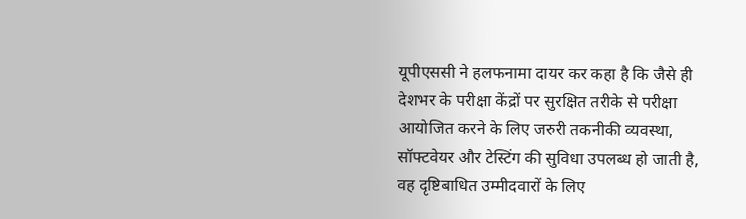यूपीएससी ने हलफनामा दायर कर कहा है कि जैसे ही देशभर के परीक्षा केंद्रों पर सुरक्षित तरीके से परीक्षा आयोजित करने के लिए जरुरी तकनीकी व्यवस्था, सॉफ्टवेयर और टेस्टिंग की सुविधा उपलब्ध हो जाती है, वह दृष्टिबाधित उम्मीदवारों के लिए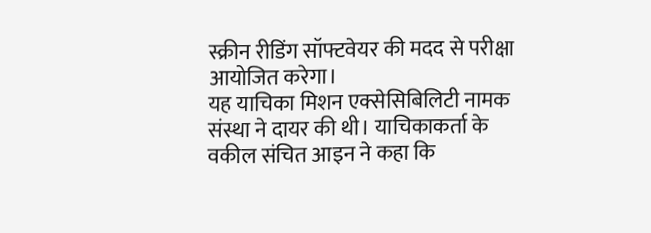स्क्रीन रीडिंग सॉफ्टवेयर की मदद से परीक्षा आयोजित करेगा।
यह याचिका मिशन एक्सेसिबिलिटी नामक संस्था ने दायर की थी। याचिकाकर्ता के वकील संचित आइन ने कहा कि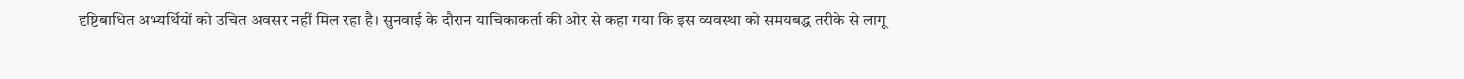दृष्टिबाधित अभ्यर्थियों को उचित अवसर नहीं मिल रहा है। सुनवाई के दौरान याचिकाकर्ता की ओर से कहा गया कि इस व्यवस्था को समयबद्ध तरीके से लागू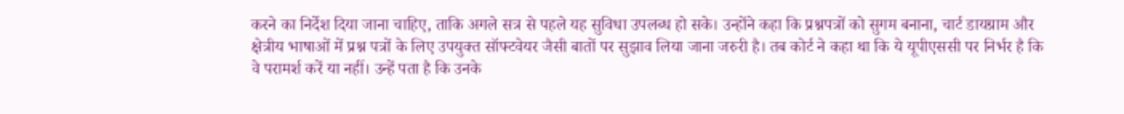करने का निर्देश दिया जाना चाहिए, ताकि अगले सत्र से पहले यह सुविधा उपलब्ध हो सके। उन्होंने कहा कि प्रश्नपत्रों को सुगम बनाना, चार्ट डायग्राम और क्षेत्रीय भाषाओं में प्रश्न पत्रों के लिए उपयुक्त सॉफ्टवेयर जैसी बातों पर सुझाव लिया जाना जरुरी है। तब कोर्ट ने कहा था कि ये यूपीएससी पर निर्भर है कि वे परामर्श करें या नहीं। उन्हें पता है कि उनके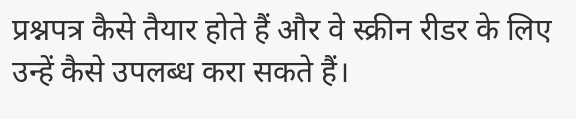प्रश्नपत्र कैसे तैयार होते हैं और वे स्क्रीन रीडर के लिए उन्हें कैसे उपलब्ध करा सकते हैं।